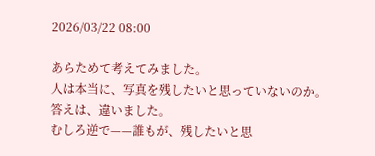2026/03/22 08:00

あらためて考えてみました。
人は本当に、写真を残したいと思っていないのか。
答えは、違いました。
むしろ逆で——誰もが、残したいと思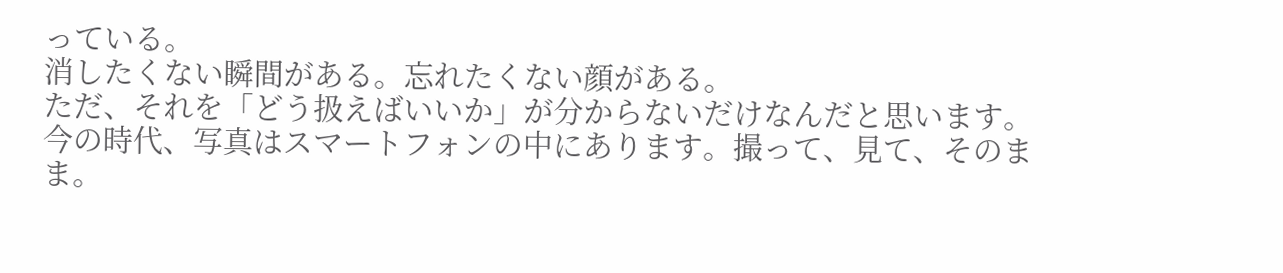っている。
消したくない瞬間がある。忘れたくない顔がある。
ただ、それを「どう扱えばいいか」が分からないだけなんだと思います。
今の時代、写真はスマートフォンの中にあります。撮って、見て、そのまま。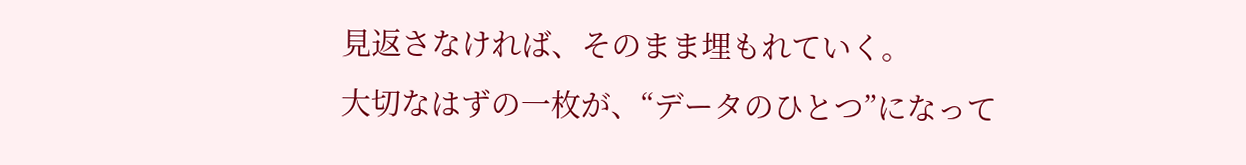見返さなければ、そのまま埋もれていく。
大切なはずの一枚が、“データのひとつ”になって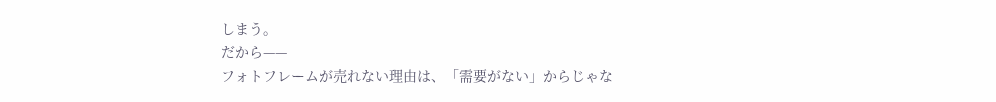しまう。
だから——
フォトフレームが売れない理由は、「需要がない」からじゃな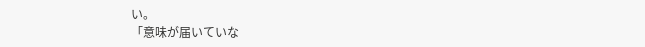い。
「意味が届いていな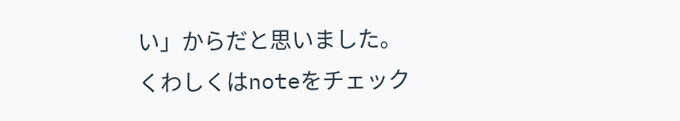い」からだと思いました。
くわしくはnoteをチェック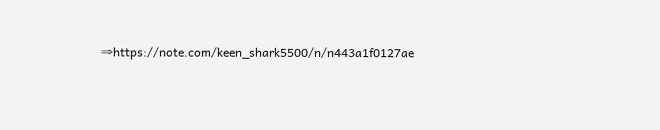⇒https://note.com/keen_shark5500/n/n443a1f0127ae